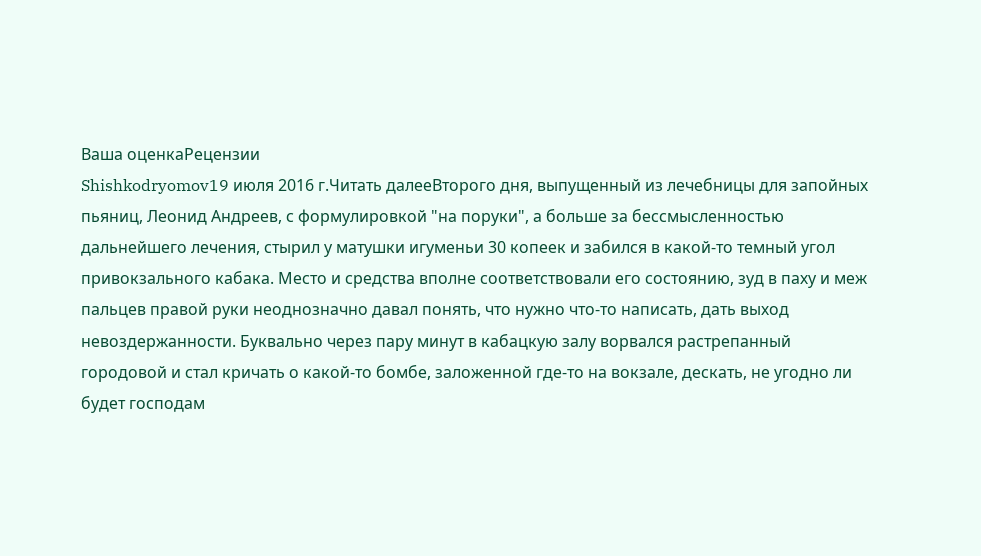Ваша оценкаРецензии
Shishkodryomov19 июля 2016 г.Читать далееВторого дня, выпущенный из лечебницы для запойных пьяниц, Леонид Андреев, с формулировкой "на поруки", а больше за бессмысленностью дальнейшего лечения, стырил у матушки игуменьи 30 копеек и забился в какой-то темный угол привокзального кабака. Место и средства вполне соответствовали его состоянию, зуд в паху и меж пальцев правой руки неоднозначно давал понять, что нужно что-то написать, дать выход невоздержанности. Буквально через пару минут в кабацкую залу ворвался растрепанный городовой и стал кричать о какой-то бомбе, заложенной где-то на вокзале, дескать, не угодно ли будет господам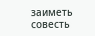заиметь совесть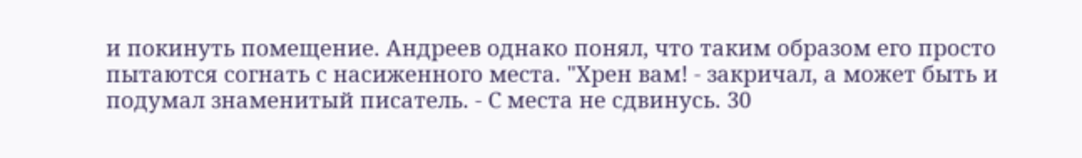и покинуть помещение. Андреев однако понял, что таким образом его просто пытаются согнать с насиженного места. "Хрен вам! - закричал, а может быть и подумал знаменитый писатель. - С места не сдвинусь. 30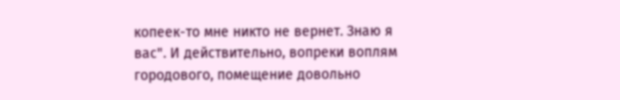копеек-то мне никто не вернет. Знаю я вас". И действительно, вопреки воплям городового, помещение довольно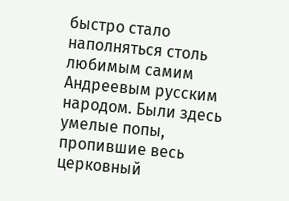быстро стало наполняться столь любимым самим Андреевым русским народом. Были здесь умелые попы, пропившие весь церковный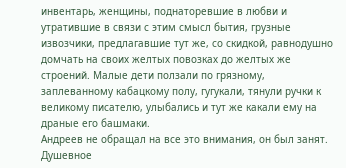инвентарь, женщины, поднаторевшие в любви и утратившие в связи с этим смысл бытия, грузные извозчики, предлагавшие тут же, со скидкой, равнодушно домчать на своих желтых повозках до желтых же строений. Малые дети ползали по грязному, заплеванному кабацкому полу, гугукали, тянули ручки к великому писателю, улыбались и тут же какали ему на драные его башмаки.
Андреев не обращал на все это внимания, он был занят. Душевное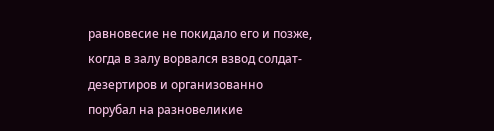равновесие не покидало его и позже, когда в залу ворвался взвод солдат-дезертиров и организованно порубал на разновеликие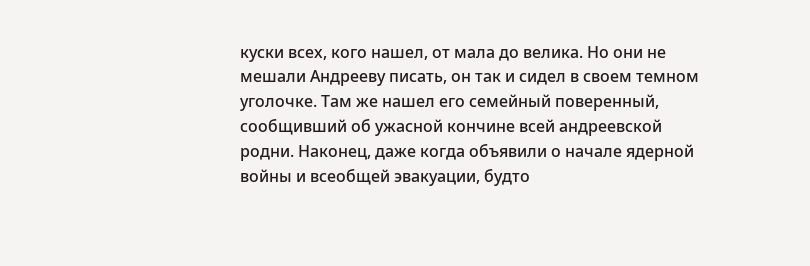куски всех, кого нашел, от мала до велика. Но они не мешали Андрееву писать, он так и сидел в своем темном уголочке. Там же нашел его семейный поверенный, сообщивший об ужасной кончине всей андреевской родни. Наконец, даже когда объявили о начале ядерной войны и всеобщей эвакуации, будто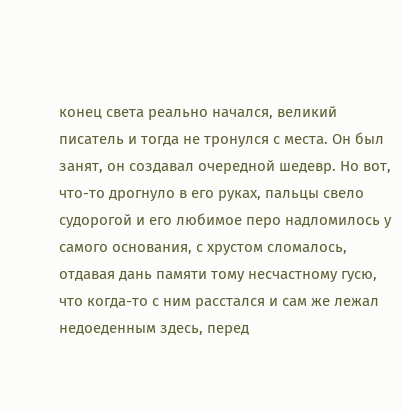конец света реально начался, великий писатель и тогда не тронулся с места. Он был занят, он создавал очередной шедевр. Но вот, что-то дрогнуло в его руках, пальцы свело судорогой и его любимое перо надломилось у самого основания, с хрустом сломалось, отдавая дань памяти тому несчастному гусю, что когда-то с ним расстался и сам же лежал недоеденным здесь, перед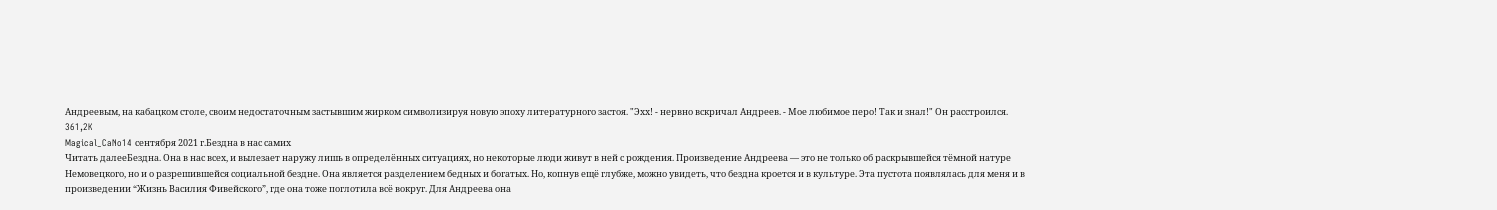Андреевым, на кабацком столе, своим недостаточным застывшим жирком символизируя новую эпоху литературного застоя. "Эхх! - нервно вскричал Андреев. - Мое любимое перо! Так и знал!" Он расстроился.
361,2K
Magical_CaNo14 сентября 2021 г.Бездна в нас самих
Читать далееБездна. Она в нас всех, и вылезает наружу лишь в определённых ситуациях, но некоторые люди живут в ней с рождения. Произведение Андреева — это не только об раскрывшейся тёмной натуре Немовецкого, но и о разрешившейся социальной бездне. Она является разделением бедных и богатых. Но, копнув ещё глубже, можно увидеть, что бездна кроется и в культуре. Эта пустота появлялась для меня и в произведении “Жизнь Василия Фивейского”, где она тоже поглотила всё вокруг. Для Андреева она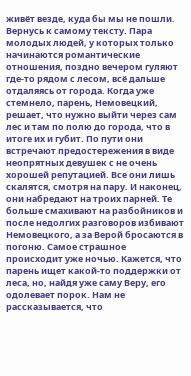живёт везде, куда бы мы не пошли.
Вернусь к самому тексту. Пара молодых людей, у которых только начинаются романтические отношения, поздно вечером гуляют где-то рядом с лесом, всё дальше отдаляясь от города. Когда уже стемнело, парень, Немовецкий, решает, что нужно выйти через сам лес и там по полю до города, что в итоге их и губит. По пути они встречают предостережения в виде неопрятных девушек с не очень хорошей репутацией. Все они лишь скалятся, смотря на пару. И наконец, они набредают на троих парней. Те больше смахивают на разбойников и после недолгих разговоров избивают Немовецкого, а за Верой бросаются в погоню. Самое страшное происходит уже ночью. Кажется, что парень ищет какой-то поддержки от леса, но, найдя уже саму Веру, его одолевает порок. Нам не рассказывается, что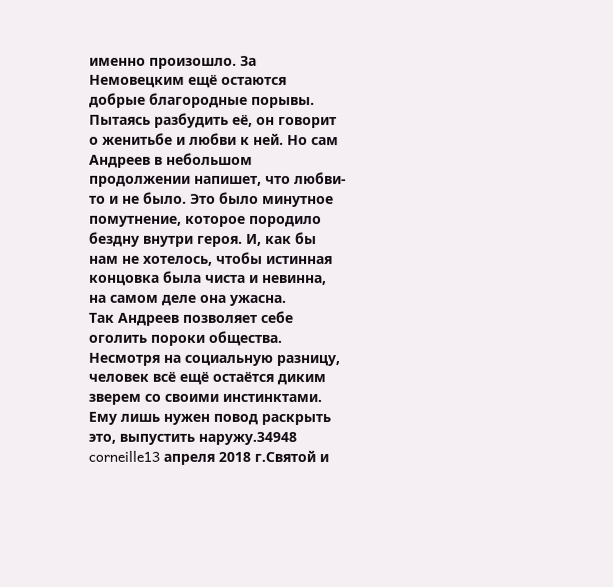именно произошло. За Немовецким ещё остаются добрые благородные порывы. Пытаясь разбудить её, он говорит о женитьбе и любви к ней. Но сам Андреев в небольшом продолжении напишет, что любви-то и не было. Это было минутное помутнение, которое породило бездну внутри героя. И, как бы нам не хотелось, чтобы истинная концовка была чиста и невинна, на самом деле она ужасна.
Так Андреев позволяет себе оголить пороки общества. Несмотря на социальную разницу, человек всё ещё остаётся диким зверем со своими инстинктами. Ему лишь нужен повод раскрыть это, выпустить наружу.34948
corneille13 апреля 2018 г.Святой и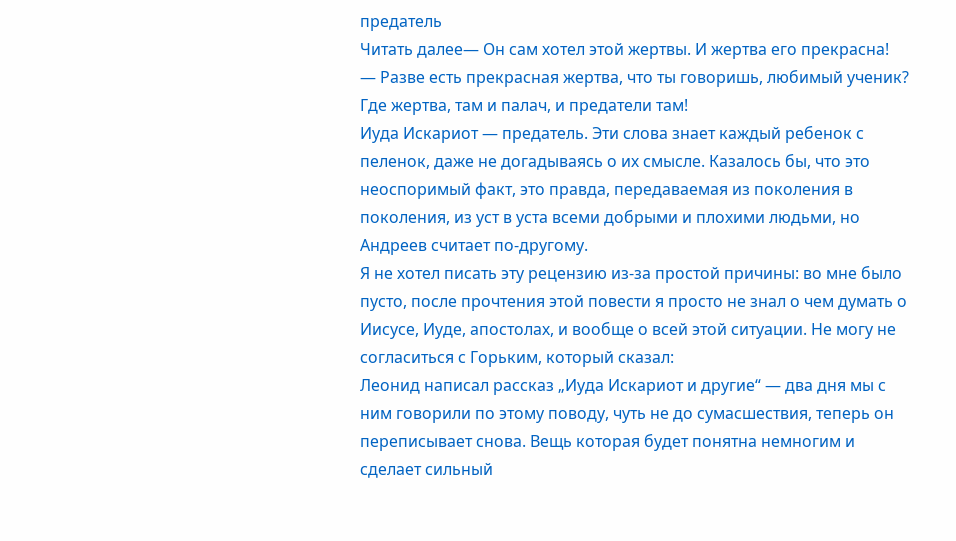предатель
Читать далее— Он сам хотел этой жертвы. И жертва его прекрасна!
— Разве есть прекрасная жертва, что ты говоришь, любимый ученик? Где жертва, там и палач, и предатели там!
Иуда Искариот — предатель. Эти слова знает каждый ребенок с пеленок, даже не догадываясь о их смысле. Казалось бы, что это неоспоримый факт, это правда, передаваемая из поколения в поколения, из уст в уста всеми добрыми и плохими людьми, но Андреев считает по-другому.
Я не хотел писать эту рецензию из-за простой причины: во мне было пусто, после прочтения этой повести я просто не знал о чем думать о Иисусе, Иуде, апостолах, и вообще о всей этой ситуации. Не могу не согласиться с Горьким, который сказал:
Леонид написал рассказ „Иуда Искариот и другие“ — два дня мы с ним говорили по этому поводу, чуть не до сумасшествия, теперь он переписывает снова. Вещь которая будет понятна немногим и сделает сильный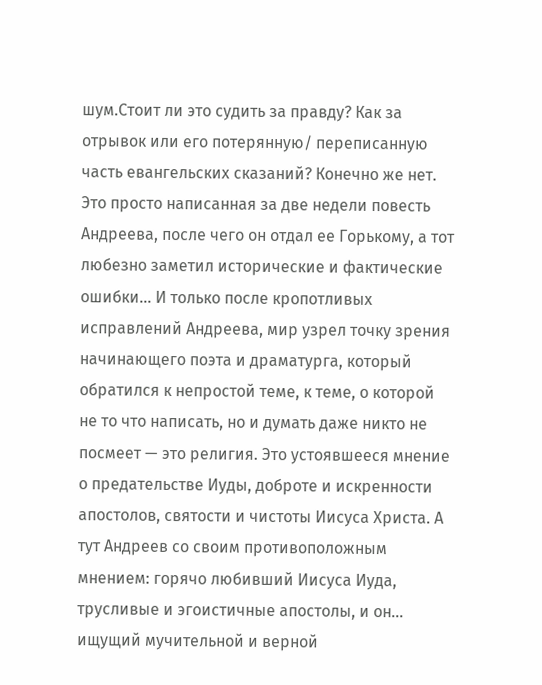шум.Стоит ли это судить за правду? Как за отрывок или его потерянную/ переписанную часть евангельских сказаний? Конечно же нет. Это просто написанная за две недели повесть Андреева, после чего он отдал ее Горькому, а тот любезно заметил исторические и фактические ошибки... И только после кропотливых исправлений Андреева, мир узрел точку зрения начинающего поэта и драматурга, который обратился к непростой теме, к теме, о которой не то что написать, но и думать даже никто не посмеет — это религия. Это устоявшееся мнение о предательстве Иуды, доброте и искренности апостолов, святости и чистоты Иисуса Христа. А тут Андреев со своим противоположным мнением: горячо любивший Иисуса Иуда, трусливые и эгоистичные апостолы, и он... ищущий мучительной и верной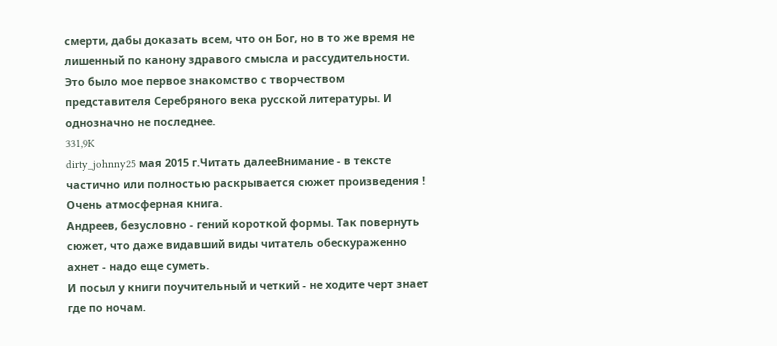смерти, дабы доказать всем, что он Бог, но в то же время не лишенный по канону здравого смысла и рассудительности.
Это было мое первое знакомство с творчеством представителя Серебряного века русской литературы. И однозначно не последнее.
331,9K
dirty_johnny25 мая 2015 г.Читать далееВнимание - в тексте частично или полностью раскрывается сюжет произведения !
Очень атмосферная книга.
Андреев, безусловно - гений короткой формы. Так повернуть сюжет, что даже видавший виды читатель обескураженно ахнет - надо еще суметь.
И посыл у книги поучительный и четкий - не ходите черт знает где по ночам.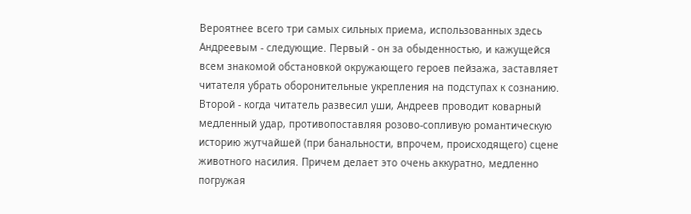Вероятнее всего три самых сильных приема, использованных здесь Андреевым - следующие. Первый - он за обыденностью, и кажущейся всем знакомой обстановкой окружающего героев пейзажа, заставляет читателя убрать оборонительные укрепления на подступах к сознанию. Второй - когда читатель развесил уши, Андреев проводит коварный медленный удар, противопоставляя розово-сопливую романтическую историю жутчайшей (при банальности, впрочем, происходящего) сцене животного насилия. Причем делает это очень аккуратно, медленно погружая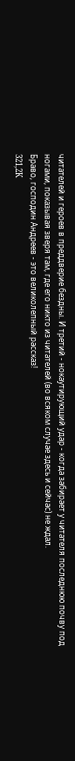читателей и героев в преддверие бездны. И третий - нокаутирующий удар - когда забирает у читателя последнюю почву под ногами, показывая зверя там, где его никто из читателей (во всяком случае здесь и сейчас) не ждал.
Браво, господин Андреев - это великолепный рассказ!
321,2K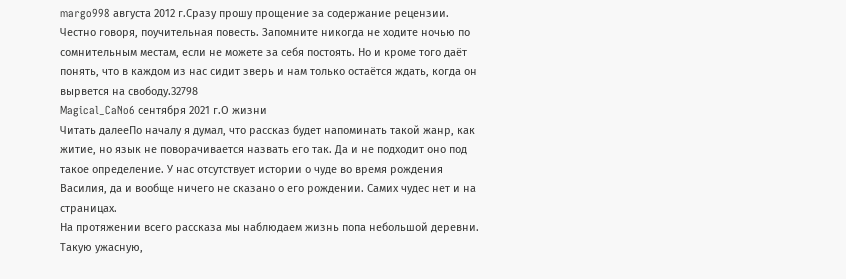margo998 августа 2012 г.Сразу прошу прощение за содержание рецензии.
Честно говоря, поучительная повесть. Запомните никогда не ходите ночью по сомнительным местам, если не можете за себя постоять. Но и кроме того даёт понять, что в каждом из нас сидит зверь и нам только остаётся ждать, когда он вырвется на свободу.32798
Magical_CaNo6 сентября 2021 г.О жизни
Читать далееПо началу я думал, что рассказ будет напоминать такой жанр, как житие, но язык не поворачивается назвать его так. Да и не подходит оно под такое определение. У нас отсутствует истории о чуде во время рождения Василия, да и вообще ничего не сказано о его рождении. Самих чудес нет и на страницах.
На протяжении всего рассказа мы наблюдаем жизнь попа небольшой деревни. Такую ужасную,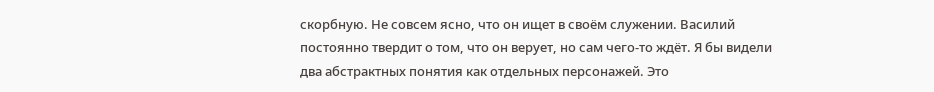скорбную. Не совсем ясно, что он ищет в своём служении. Василий постоянно твердит о том, что он верует, но сам чего-то ждёт. Я бы видели два абстрактных понятия как отдельных персонажей. Это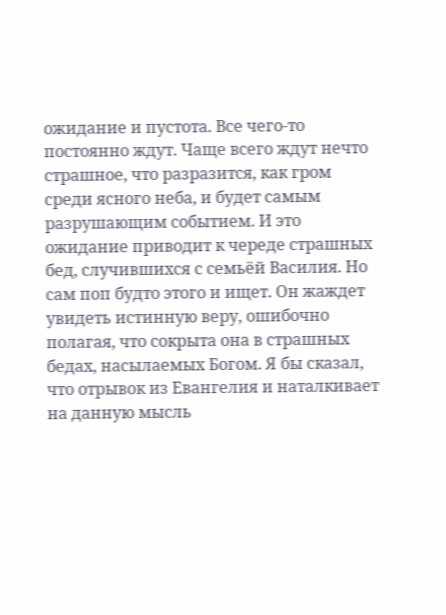ожидание и пустота. Все чего-то постоянно ждут. Чаще всего ждут нечто страшное, что разразится, как гром среди ясного неба, и будет самым разрушающим событием. И это ожидание приводит к череде страшных бед, случившихся с семьёй Василия. Но сам поп будто этого и ищет. Он жаждет увидеть истинную веру, ошибочно полагая, что сокрыта она в страшных бедах, насылаемых Богом. Я бы сказал, что отрывок из Евангелия и наталкивает на данную мысль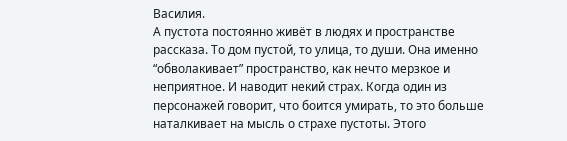Василия.
А пустота постоянно живёт в людях и пространстве рассказа. То дом пустой, то улица, то души. Она именно “обволакивает” пространство, как нечто мерзкое и неприятное. И наводит некий страх. Когда один из персонажей говорит, что боится умирать, то это больше наталкивает на мысль о страхе пустоты. Этого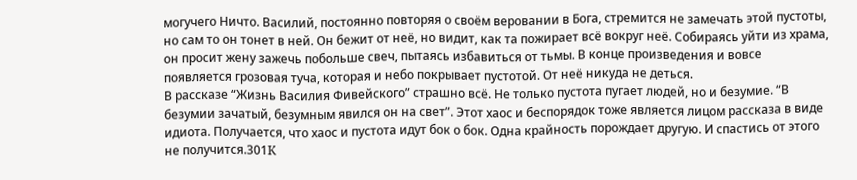могучего Ничто. Василий, постоянно повторяя о своём веровании в Бога, стремится не замечать этой пустоты, но сам то он тонет в ней. Он бежит от неё, но видит, как та пожирает всё вокруг неё. Собираясь уйти из храма, он просит жену зажечь побольше свеч, пытаясь избавиться от тьмы. В конце произведения и вовсе появляется грозовая туча, которая и небо покрывает пустотой. От неё никуда не деться.
В рассказе “Жизнь Василия Фивейского” страшно всё. Не только пустота пугает людей, но и безумие. “В безумии зачатый, безумным явился он на свет”. Этот хаос и беспорядок тоже является лицом рассказа в виде идиота. Получается, что хаос и пустота идут бок о бок. Одна крайность порождает другую. И спастись от этого не получится.301K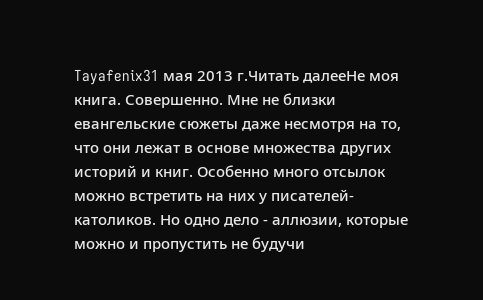Tayafenix31 мая 2013 г.Читать далееНе моя книга. Совершенно. Мне не близки евангельские сюжеты даже несмотря на то, что они лежат в основе множества других историй и книг. Особенно много отсылок можно встретить на них у писателей-католиков. Но одно дело - аллюзии, которые можно и пропустить не будучи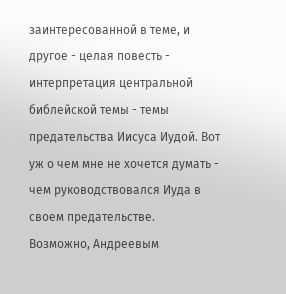заинтересованной в теме, и другое - целая повесть - интерпретация центральной библейской темы - темы предательства Иисуса Иудой. Вот уж о чем мне не хочется думать - чем руководствовался Иуда в своем предательстве.
Возможно, Андреевым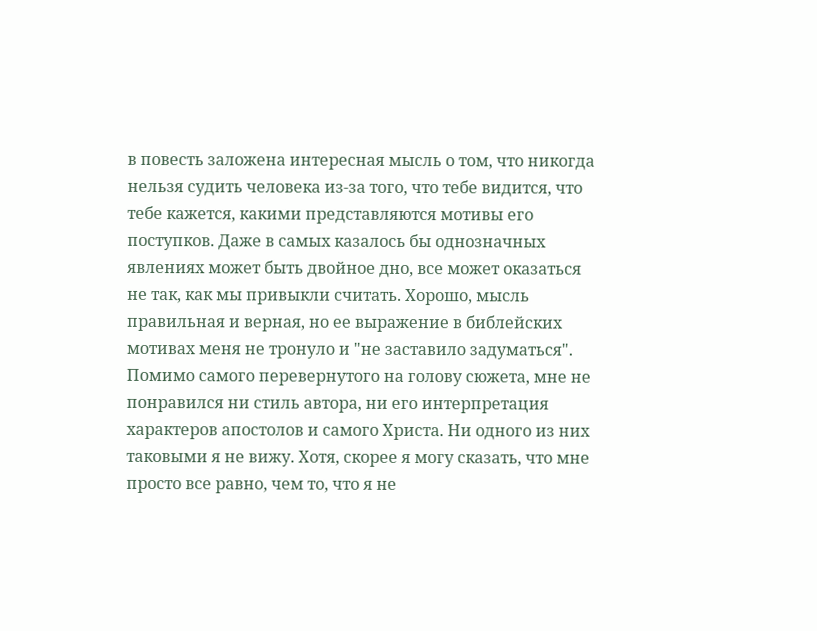в повесть заложена интересная мысль о том, что никогда нельзя судить человека из-за того, что тебе видится, что тебе кажется, какими представляются мотивы его поступков. Даже в самых казалось бы однозначных явлениях может быть двойное дно, все может оказаться не так, как мы привыкли считать. Хорошо, мысль правильная и верная, но ее выражение в библейских мотивах меня не тронуло и "не заставило задуматься".
Помимо самого перевернутого на голову сюжета, мне не понравился ни стиль автора, ни его интерпретация характеров апостолов и самого Христа. Ни одного из них таковыми я не вижу. Хотя, скорее я могу сказать, что мне просто все равно, чем то, что я не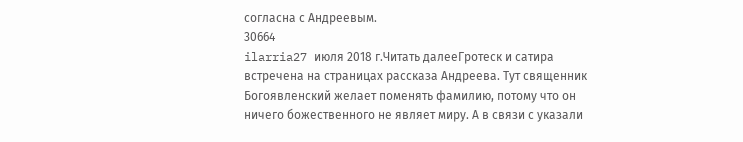согласна с Андреевым.
30664
ilarria27 июля 2018 г.Читать далееГротеск и сатира встречена на страницах рассказа Андреева. Тут священник Богоявленский желает поменять фамилию, потому что он ничего божественного не являет миру. А в связи с указали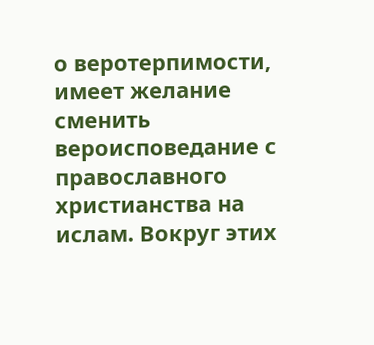о веротерпимости, имеет желание сменить вероисповедание с православного христианства на ислам. Вокруг этих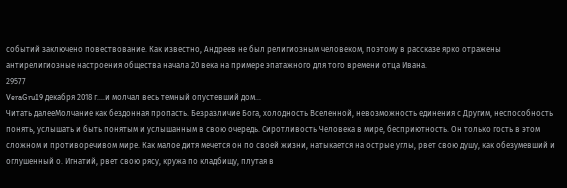событий заключено повествование. Как известно, Андреев не был религиозным человеком, поэтому в рассказе ярко отражены антирелигиозные настроения общества начала 20 века на примере эпатажного для того времени отца Ивана.
29577
VeraGru19 декабря 2018 г....и молчал весь темный опустевший дом...
Читать далееМолчание как бездонная пропасть. Безразличие Бога, холодность Вселенной, невозможность единения с Другим, неспособность понять, услышать и быть понятым и услышанным в свою очередь. Сиротливость Человека в мире, бесприютность. Он только гость в этом сложном и противоречивом мире. Как малое дитя мечется он по своей жизни, натыкается на острые углы, рвет свою душу, как обезумевший и оглушенный о. Игнатий, рвет свою рясу, кружа по кладбищу, плутая в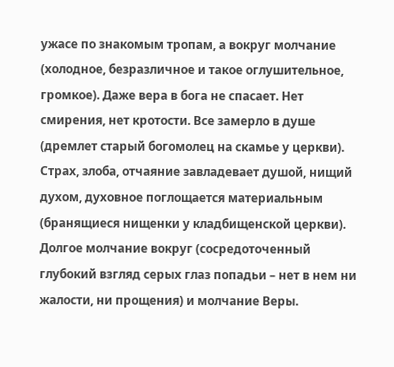ужасе по знакомым тропам, а вокруг молчание (холодное, безразличное и такое оглушительное, громкое). Даже вера в бога не спасает. Нет смирения, нет кротости. Все замерло в душе (дремлет старый богомолец на скамье у церкви). Страх, злоба, отчаяние завладевает душой, нищий духом, духовное поглощается материальным (бранящиеся нищенки у кладбищенской церкви). Долгое молчание вокруг (сосредоточенный глубокий взгляд серых глаз попадьи – нет в нем ни жалости, ни прощения) и молчание Веры.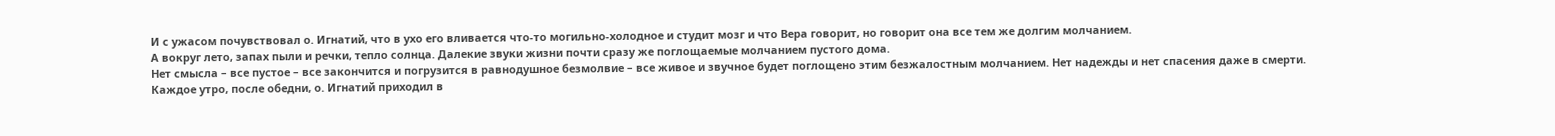И с ужасом почувствовал о. Игнатий, что в ухо его вливается что-то могильно-холодное и студит мозг и что Вера говорит, но говорит она все тем же долгим молчанием.
А вокруг лето, запах пыли и речки, тепло солнца. Далекие звуки жизни почти сразу же поглощаемые молчанием пустого дома.
Нет смысла – все пустое – все закончится и погрузится в равнодушное безмолвие – все живое и звучное будет поглощено этим безжалостным молчанием. Нет надежды и нет спасения даже в смерти.
Каждое утро, после обедни, о. Игнатий приходил в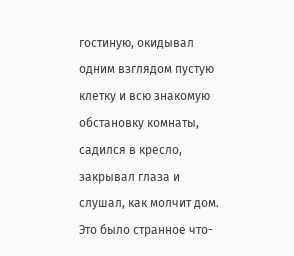гостиную, окидывал одним взглядом пустую клетку и всю знакомую обстановку комнаты, садился в кресло, закрывал глаза и слушал, как молчит дом. Это было странное что-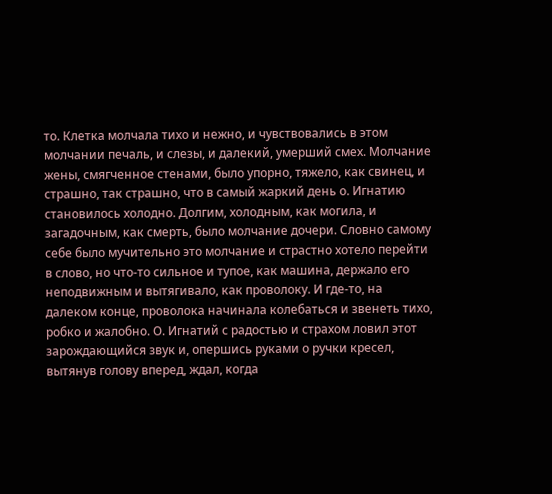то. Клетка молчала тихо и нежно, и чувствовались в этом молчании печаль, и слезы, и далекий, умерший смех. Молчание жены, смягченное стенами, было упорно, тяжело, как свинец, и страшно, так страшно, что в самый жаркий день о. Игнатию становилось холодно. Долгим, холодным, как могила, и загадочным, как смерть, было молчание дочери. Словно самому себе было мучительно это молчание и страстно хотело перейти в слово, но что-то сильное и тупое, как машина, держало его неподвижным и вытягивало, как проволоку. И где-то, на далеком конце, проволока начинала колебаться и звенеть тихо, робко и жалобно. О. Игнатий с радостью и страхом ловил этот зарождающийся звук и, опершись руками о ручки кресел, вытянув голову вперед, ждал, когда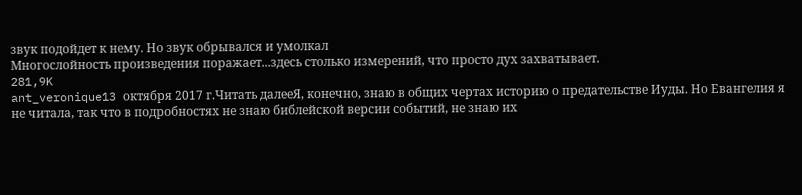звук подойдет к нему. Но звук обрывался и умолкал
Многослойность произведения поражает...здесь столько измерений, что просто дух захватывает.
281,9K
ant_veronique13 октября 2017 г.Читать далееЯ, конечно, знаю в общих чертах историю о предательстве Иуды. Но Евангелия я не читала, так что в подробностях не знаю библейской версии событий, не знаю их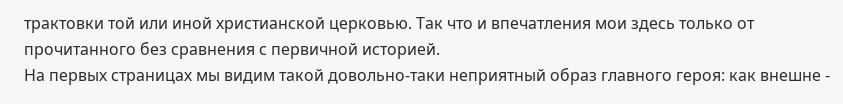трактовки той или иной христианской церковью. Так что и впечатления мои здесь только от прочитанного без сравнения с первичной историей.
На первых страницах мы видим такой довольно-таки неприятный образ главного героя: как внешне -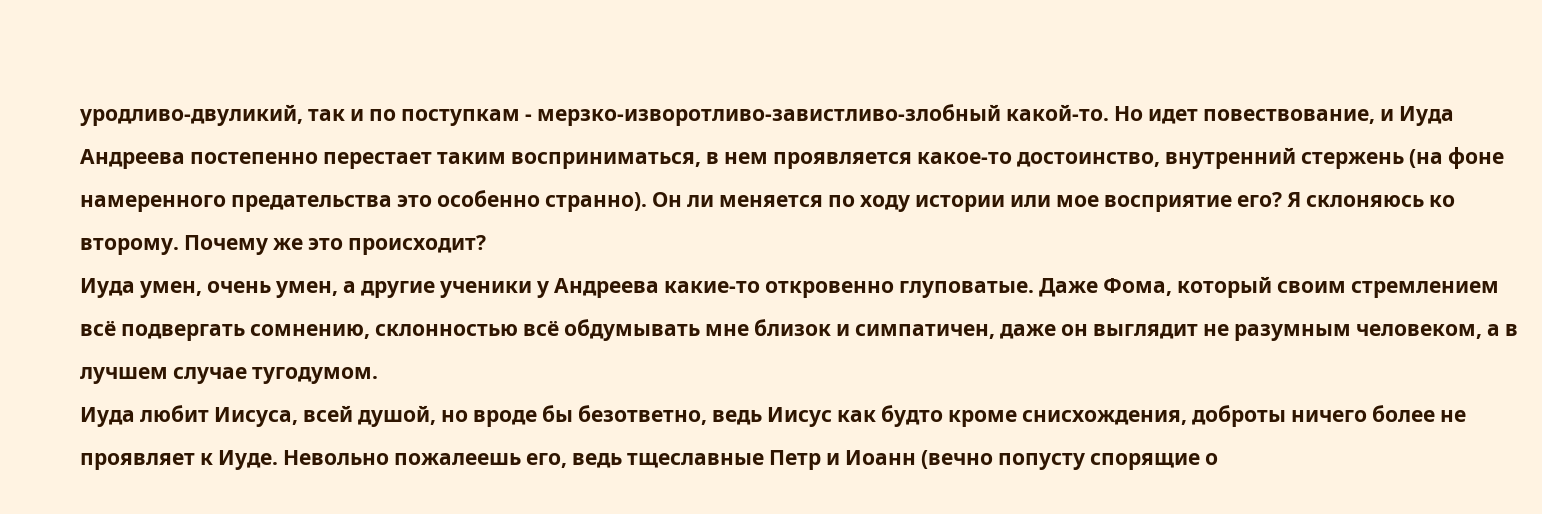уродливо-двуликий, так и по поступкам - мерзко-изворотливо-завистливо-злобный какой-то. Но идет повествование, и Иуда Андреева постепенно перестает таким восприниматься, в нем проявляется какое-то достоинство, внутренний стержень (на фоне намеренного предательства это особенно странно). Он ли меняется по ходу истории или мое восприятие его? Я склоняюсь ко второму. Почему же это происходит?
Иуда умен, очень умен, а другие ученики у Андреева какие-то откровенно глуповатые. Даже Фома, который своим стремлением всё подвергать сомнению, склонностью всё обдумывать мне близок и симпатичен, даже он выглядит не разумным человеком, а в лучшем случае тугодумом.
Иуда любит Иисуса, всей душой, но вроде бы безответно, ведь Иисус как будто кроме снисхождения, доброты ничего более не проявляет к Иуде. Невольно пожалеешь его, ведь тщеславные Петр и Иоанн (вечно попусту спорящие о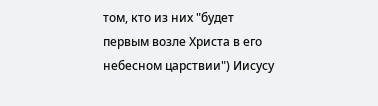том, кто из них "будет первым возле Христа в его небесном царствии") Иисусу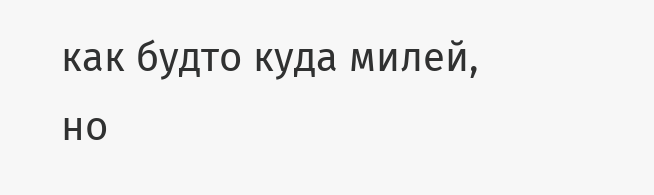как будто куда милей, но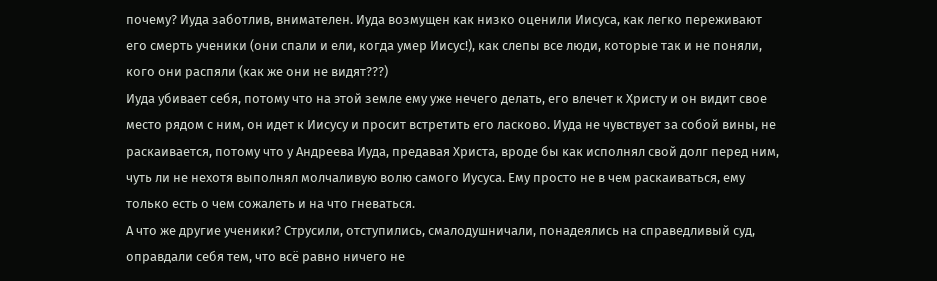почему? Иуда заботлив, внимателен. Иуда возмущен как низко оценили Иисуса, как легко переживают его смерть ученики (они спали и ели, когда умер Иисус!), как слепы все люди, которые так и не поняли, кого они распяли (как же они не видят???)
Иуда убивает себя, потому что на этой земле ему уже нечего делать, его влечет к Христу и он видит свое место рядом с ним, он идет к Иисусу и просит встретить его ласково. Иуда не чувствует за собой вины, не раскаивается, потому что у Андреева Иуда, предавая Христа, вроде бы как исполнял свой долг перед ним, чуть ли не нехотя выполнял молчаливую волю самого Иусуса. Ему просто не в чем раскаиваться, ему только есть о чем сожалеть и на что гневаться.
А что же другие ученики? Струсили, отступились, смалодушничали, понадеялись на справедливый суд, оправдали себя тем, что всё равно ничего не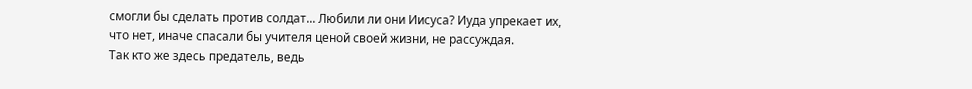смогли бы сделать против солдат... Любили ли они Иисуса? Иуда упрекает их, что нет, иначе спасали бы учителя ценой своей жизни, не рассуждая.
Так кто же здесь предатель, ведь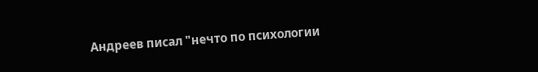Андреев писал "нечто по психологии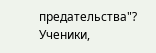предательства"? Ученики,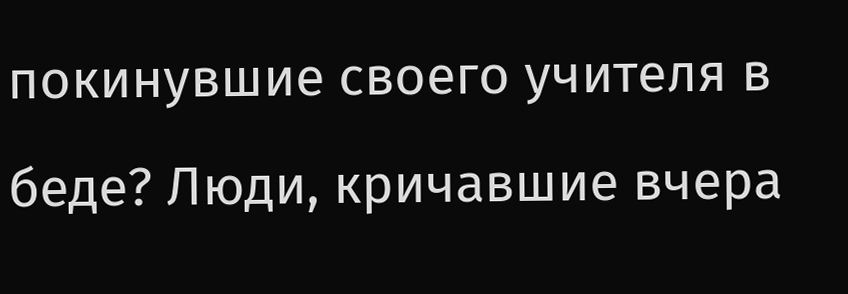покинувшие своего учителя в беде? Люди, кричавшие вчера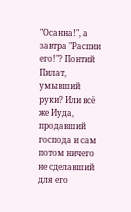"Осанна!", а завтра "Распни его!"? Понтий Пилат, умывший руки? Или всё же Иуда, продавший господа и сам потом ничего не сделавший для его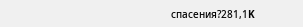спасения?281,1K